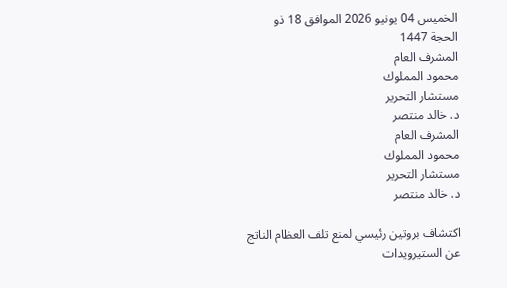الخميس 04 يونيو 2026 الموافق 18 ذو الحجة 1447
المشرف العام
محمود المملوك
مستشار التحرير
د. خالد منتصر
المشرف العام
محمود المملوك
مستشار التحرير
د. خالد منتصر

اكتشاف بروتين رئيسي لمنع تلف العظام الناتج عن الستيرويدات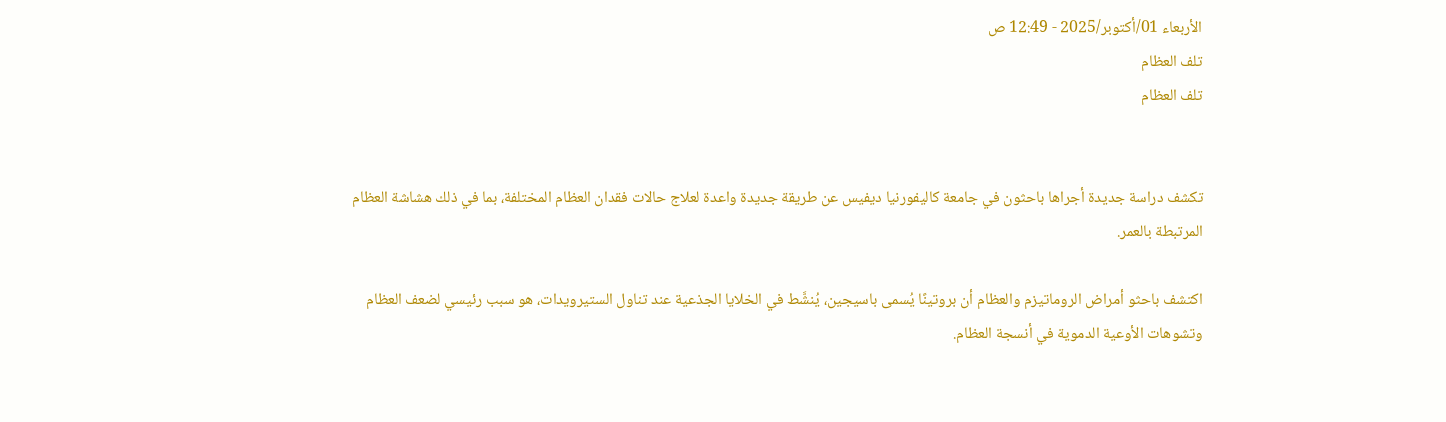الأربعاء 01/أكتوبر/2025 - 12:49 ص
تلف العظام
تلف العظام


تكشف دراسة جديدة أجراها باحثون في جامعة كاليفورنيا ديفيس عن طريقة جديدة واعدة لعلاج حالات فقدان العظام المختلفة، بما في ذلك هشاشة العظام المرتبطة بالعمر.

اكتشف باحثو أمراض الروماتيزم والعظام أن بروتينًا يُسمى باسيجين، يُنشَّط في الخلايا الجذعية عند تناول الستيرويدات، هو سبب رئيسي لضعف العظام وتشوهات الأوعية الدموية في أنسجة العظام.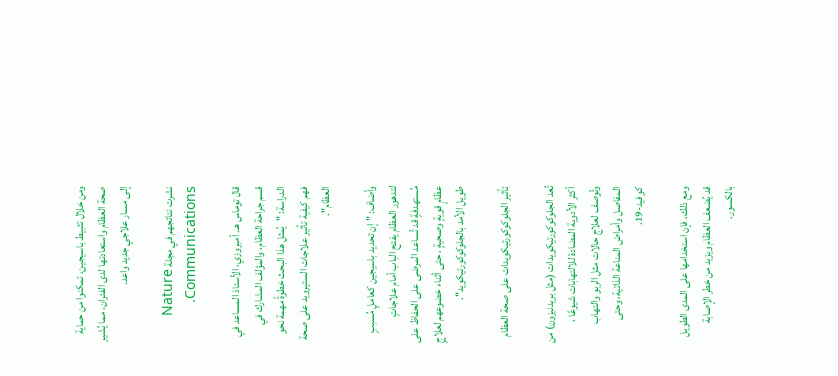ومن خلال تثبيط باسيجين، تمكنوا من حماية صحة العظام واستعادتها لدى الفئران، مما يُشير إلى مسار علاجي جديد واعد.

نشرت نتائجهم في مجلة Nature Communications.

قال توماس هـ. أمبروزي، الأستاذ المساعد في قسم جراحة العظام، والمؤلف المشارك في الدراسة: "يُمثل هذا البحث خطوةً مهمة نحو فهم كيفية تأثير علاجات الستيرويد على صحة العظام".

وأضاف: "إن تحديد باسيجين كعاملٍ مُسببٍ لتدهور العظام يفتح الباب أمام علاجاتٍ مُستهدفةٍ قد تُساعد المرضى على الحفاظ على عظامٍ قويةٍ وصحيةٍ ، حتى أثناء خضوعهم لعلاجٍ طويل الأمد بالجلوكوكورتيكويد".

تأثير الجلوكوكورتيكويدات على صحة العظام

تُعد الجلوكوكورتيكويدات (مثل بريدنيزون) من أكثر الأدوية المضادة للالتهابات شيوعًا ، وتُوصف لعلاج حالات مثل الربو والتهاب المفاصل وأمراض المناعة الذاتية، وحتى كوفيد-19.

ومع ذلك، فإن استخدامها على المدى الطويل قد يُضعف العظام ويزيد من خطر الإصابة بالكسور.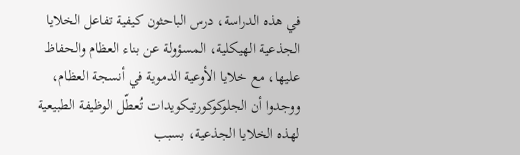في هذه الدراسة، درس الباحثون كيفية تفاعل الخلايا الجذعية الهيكلية، المسؤولة عن بناء العظام والحفاظ عليها، مع خلايا الأوعية الدموية في أنسجة العظام، ووجدوا أن الجلوكوكورتيكويدات تُعطّل الوظيفة الطبيعية لهذه الخلايا الجذعية، بسبب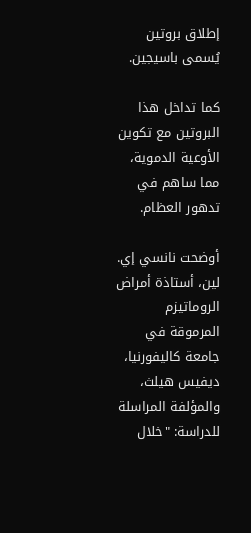إطلاق بروتين يُسمى باسيجين.

كما تداخل هذا البروتين مع تكوين الأوعية الدموية، مما ساهم في تدهور العظام.

أوضحت نانسي إي. لين، أستاذة أمراض الروماتيزم المرموقة في جامعة كاليفورنيا، ديفيس هيلث، والمؤلفة المراسلة للدراسة: "خلال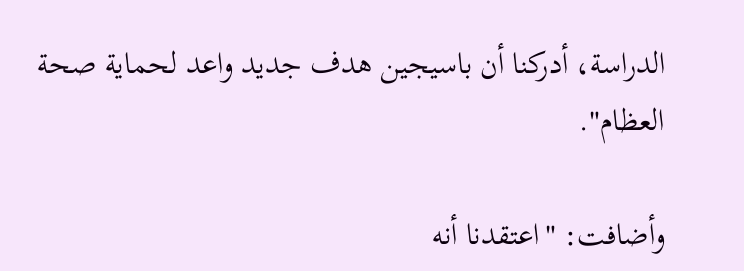الدراسة، أدركنا أن باسيجين هدف جديد واعد لحماية صحة العظام".

وأضافت: "اعتقدنا أنه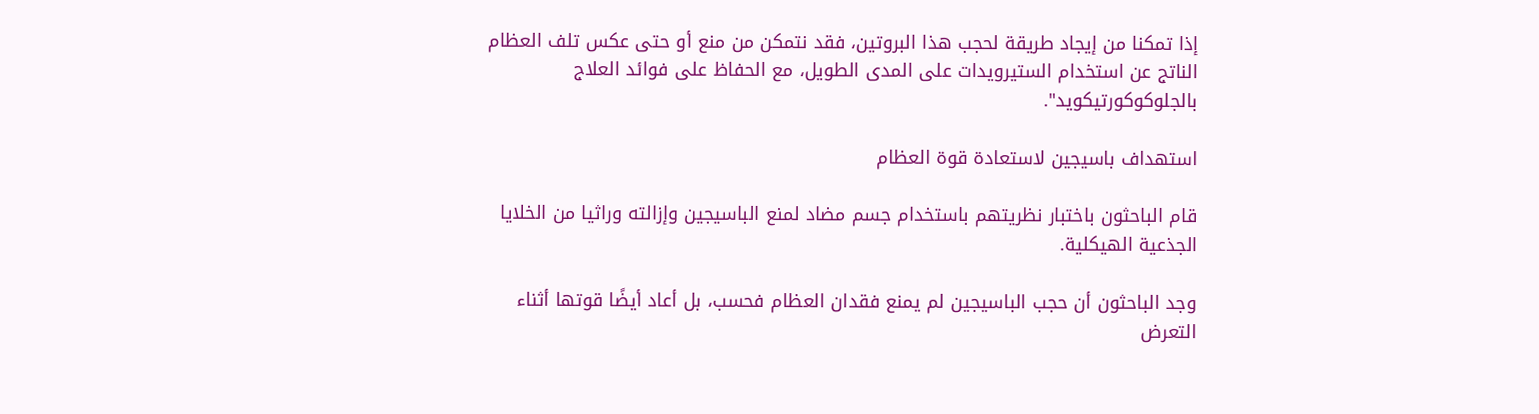إذا تمكنا من إيجاد طريقة لحجب هذا البروتين، فقد نتمكن من منع أو حتى عكس تلف العظام الناتج عن استخدام الستيرويدات على المدى الطويل، مع الحفاظ على فوائد العلاج بالجلوكوكورتيكويد".

استهداف باسيجين لاستعادة قوة العظام

قام الباحثون باختبار نظريتهم باستخدام جسم مضاد لمنع الباسيجين وإزالته وراثيا من الخلايا الجذعية الهيكلية.

وجد الباحثون أن حجب الباسيجين لم يمنع فقدان العظام فحسب، بل أعاد أيضًا قوتها أثناء التعرض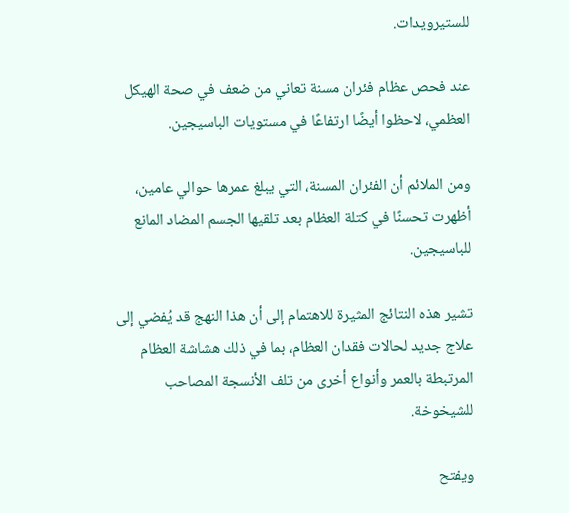للستيرويدات.

عند فحص عظام فئران مسنة تعاني من ضعف في صحة الهيكل العظمي، لاحظوا أيضًا ارتفاعًا في مستويات الباسيجين.

ومن الملائم أن الفئران المسنة، التي يبلغ عمرها حوالي عامين، أظهرت تحسنًا في كتلة العظام بعد تلقيها الجسم المضاد المانع للباسيجين.

تشير هذه النتائج المثيرة للاهتمام إلى أن هذا النهج قد يُفضي إلى علاج جديد لحالات فقدان العظام، بما في ذلك هشاشة العظام المرتبطة بالعمر وأنواع أخرى من تلف الأنسجة المصاحب للشيخوخة.

ويفتح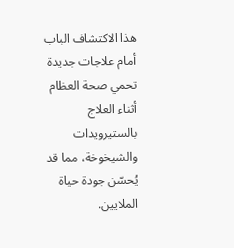هذا الاكتشاف الباب أمام علاجات جديدة تحمي صحة العظام أثناء العلاج بالستيرويدات والشيخوخة، مما قد يُحسّن جودة حياة الملايين.